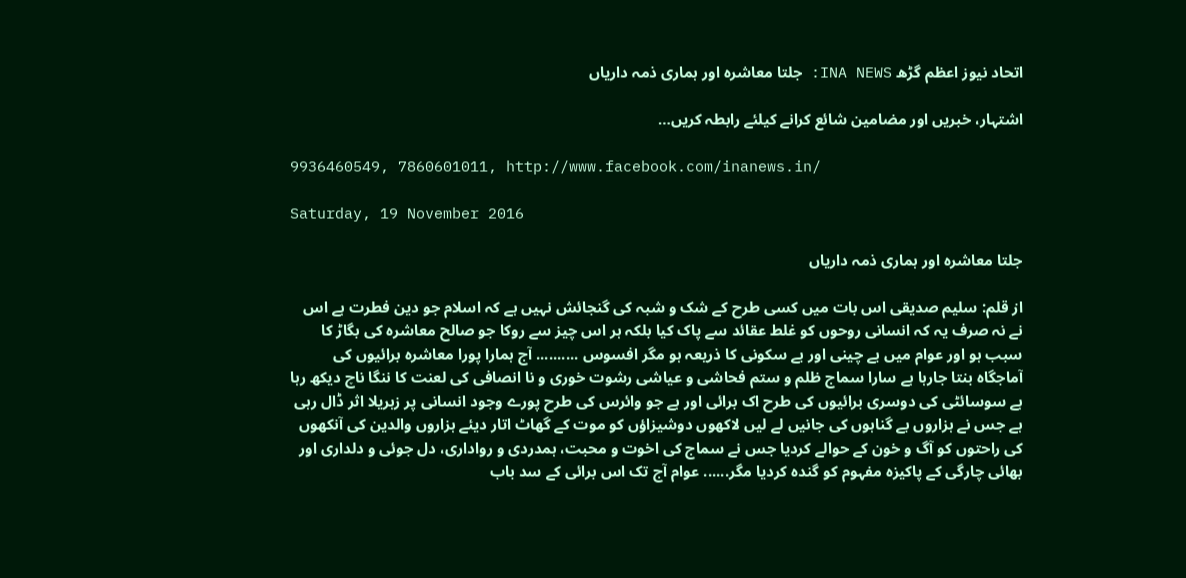اتحاد نیوز اعظم گڑھ INA NEWS: جلتا معاشرہ اور ہماری ذمہ داریاں

اشتہار، خبریں اور مضامین شائع کرانے کیلئے رابطہ کریں…

9936460549, 7860601011, http://www.facebook.com/inanews.in/

Saturday, 19 November 2016

جلتا معاشرہ اور ہماری ذمہ داریاں

از قلم: سلیم صدیقی اس بات میں کسی طرح کے شک و شبہ کی گنجائش نہیں ہے کہ اسلام جو دین فطرت ہے اس نے نہ صرف یہ کہ انسانی روحوں کو غلط عقائد سے پاک کیا بلکہ ہر اس چیز سے روکا جو صالح معاشرہ کی بگاڑ کا سبب ہو اور عوام میں بے چینی اور بے سکونی کا ذریعہ ہو مگر افسوس .......... آج ہمارا پورا معاشرہ برائیوں کی آماجگاہ بنتا جارہا ہے سارا سماج ظلم و ستم فحاشی و عیاشی رشوت خوری و نا انصافی کی لعنت کا ننگا ناچ دیکھ رہا ہے سوسائٹی کی دوسری برائیوں کی طرح اک برائی اور ہے جو وائرس کی طرح پورے وجود انسانی پر زہریلا اثر ڈال رہی ہے جس نے ہزاروں بے گناہوں کی جانیں لے لیں لاکھوں دوشیزاؤں کو موت کے گھاٹ اتار دیئے ہزاروں والدین کی آنکھوں کی راحتوں کو آگ و خون کے حوالے کردیا جس نے سماج کی اخوت و محبت، ہمدردی و رواداری، دل جوئی و دلداری اور بھائی چارگی کے پاکیزہ مفہوم کو گندہ کردیا مگر...... عوام آج تک اس برائی کے سد باب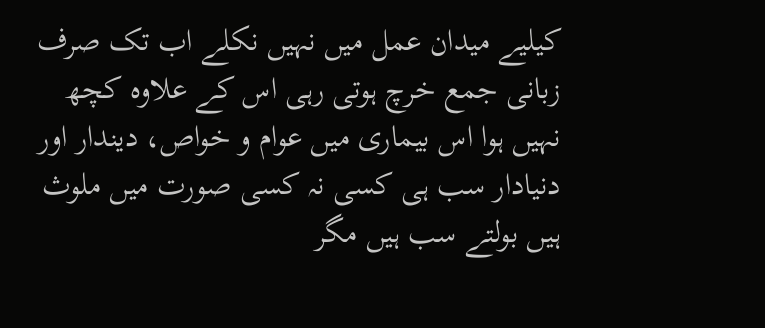کیلیے میدان عمل میں نہیں نکلے اب تک صرف زبانی جمع خرچ ہوتی رہی اس کے علاوہ کچھ نہیں ہوا اس بیماری میں عوام و خواص، دیندار اور دنیادار سب ہی کسی نہ کسی صورت میں ملوث ہیں بولتے سب ہیں مگر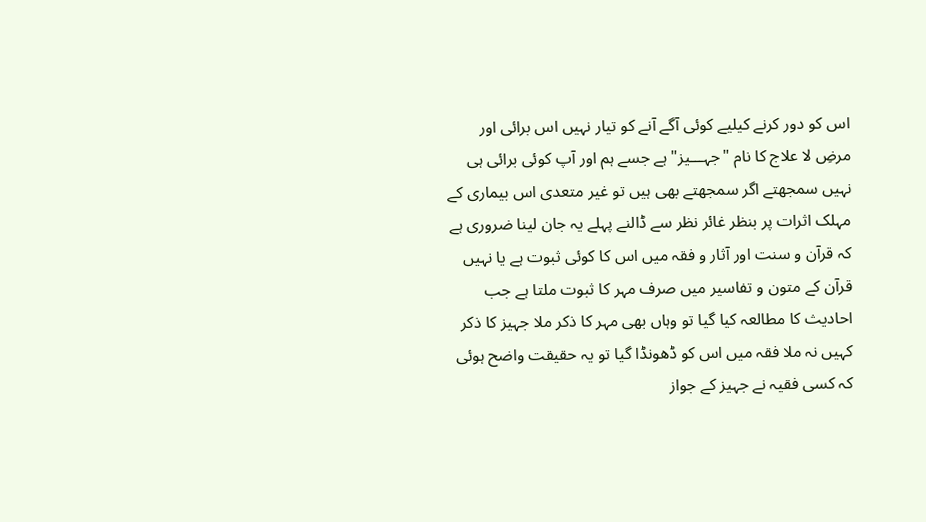اس کو دور کرنے کیلیے کوئی آگے آنے کو تیار نہیں اس برائی اور مرضِ لا علاج کا نام "جہـــیز" ہے جسے ہم اور آپ کوئی برائی ہی نہیں سمجھتے اگر سمجھتے بھی ہیں تو غیر متعدی اس بیماری کے مہلک اثرات پر بنظر غائر نظر سے ڈالنے پہلے یہ جان لینا ضروری ہے کہ قرآن و سنت اور آثار و فقہ میں اس کا کوئی ثبوت ہے یا نہیں قرآن کے متون و تفاسیر میں صرف مہر کا ثبوت ملتا ہے جب احادیث کا مطالعہ کیا گیا تو وہاں بھی مہر کا ذکر ملا جہیز کا ذکر کہیں نہ ملا فقہ میں اس کو ڈھونڈا گیا تو یہ حقیقت واضح ہوئی کہ کسی فقیہ نے جہیز کے جواز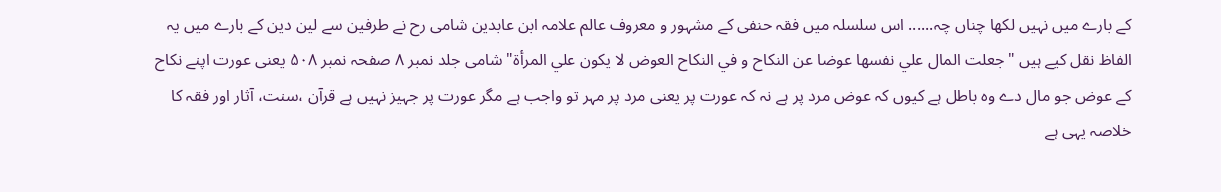کے بارے میں نہیں لکھا چناں چہ...... اس سلسلہ میں فقہ حنفی کے مشہور و معروف عالم علامہ ابن عابدین شامی رح نے طرفین سے لین دین کے بارے میں یہ الفاظ نقل کیے ہیں "جعلت المال علي نفسها عوضا عن النكاح و في النكاح العوض لا يكون علي المرأة" شامی جلد نمبر ۸ صفحہ نمبر ۵۰۸ یعنی عورت اپنے نکاح کے عوض جو مال دے وہ باطل ہے کیوں کہ عوض مرد پر ہے نہ کہ عورت پر یعنی مرد پر مہر تو واجب ہے مگر عورت پر جہیز نہیں ہے قرآن ،سنت، آثار اور فقہ کا خلاصہ یہی ہے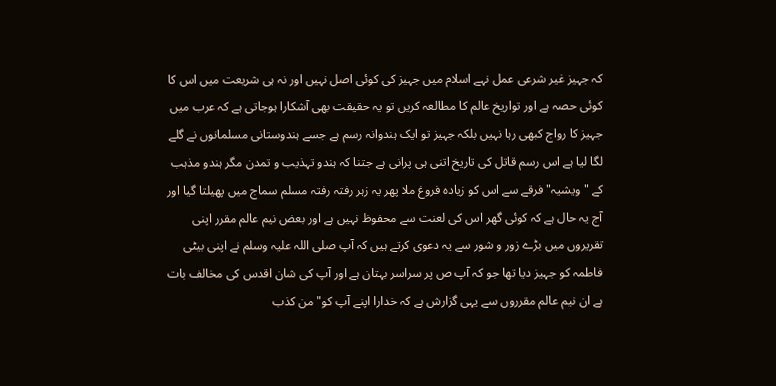کہ جہیز غیر شرعی عمل نہے اسلام میں جہیز کی کوئی اصل نہیں اور نہ ہی شریعت میں اس کا کوئی حصہ ہے اور تواریخ عالم کا مطالعہ کریں تو یہ حقیقت بھی آشکارا ہوجاتی ہے کہ عرب میں جہیز کا رواج کبھی رہا نہیں بلکہ جہیز تو ایک ہندوانہ رسم ہے جسے ہندوستانی مسلمانوں نے گلے لگا لیا ہے اس رسم قاتل کی تاریخ اتنی ہی پرانی ہے جتنا کہ ہندو تہذیب و تمدن مگر ہندو مذہب کے "ویشیہ" فرقے سے اس کو زیادہ فروغ ملا پھر یہ زہر رفتہ رفتہ مسلم سماج میں پھیلتا گیا اور آج یہ حال ہے کہ کوئی گھر اس کی لعنت سے محفوظ نہیں ہے اور بعض نیم عالم مقرر اپنی تقریروں میں بڑے زور و شور سے یہ دعوی کرتے ہیں کہ آپ صلی اللہ علیہ وسلم نے اپنی بیٹی فاطمہ کو جہیز دیا تھا جو کہ آپ ص پر سراسر بہتان ہے اور آپ کی شان اقدس کی مخالف بات ہے ان نیم عالم مقرروں سے یہی گزارش ہے کہ خدارا اپنے آپ کو"من کذب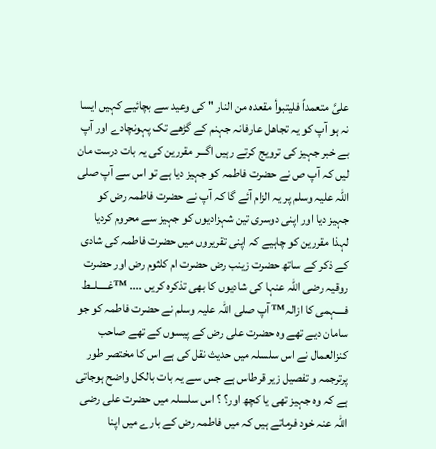علیَّ متعمداً فلیتبوأ مقعدہ من النار " کی وعید سے بچائیے کہیں ایسا نہ ہو آپ کو یہ تجاھل عارفانہ جہنم کے گڑھے تک پہونچادے اور آپ بے خبر جہیز کی ترویج کرتے رہیں اگـــر مقررین کی یہ بات درست مان لیں کہ آپ ص نے حضرت فاطمہ کو جہیز دیا ہے تو اس سے آپ صلی اللہ علیہ وسلم پر یہ الزام آئے گا کہ آپ نے حضرت فاطمہ رض کو جہیز دیا اور اپنی دوسری تین شہزادیوں کو جہیز سے محروم کردیا لہذا مقررین کو چاہیے کہ اپنی تقریروں میں حضرت فاطمہ کی شادی کے ذکر کے ساتھ حضرت زینب رض حضرت ام کلثوم رض اور حضرت روقیہ رضی اللہ عنہا کی شادیوں کا بھی تذکرہ کریں .... ™غـــــلــط فــــہمی کا ازالہ™ آپ صلی اللہ علیہ وسلم نے حضرت فاطمہ کو جو سامان دیے تھے وہ حضرت علی رض کے پیسوں کے تھے صاحب کنزالعمال نے اس سلسلہ میں حدیث نقل کی ہے اس کا مختصر طور پرترجمہ و تفصیل زیر قرطاس ہے جس سے یہ بات بالکل واضح ہوجاتی ہے کہ وہ جہیز تھی یا کچھ اور؟ ؟ اس سلسلہ میں حضرت علی رضی اللہ عنہ خود فرماتے ہیں کہ میں فاطمہ رض کے بارے میں اپنا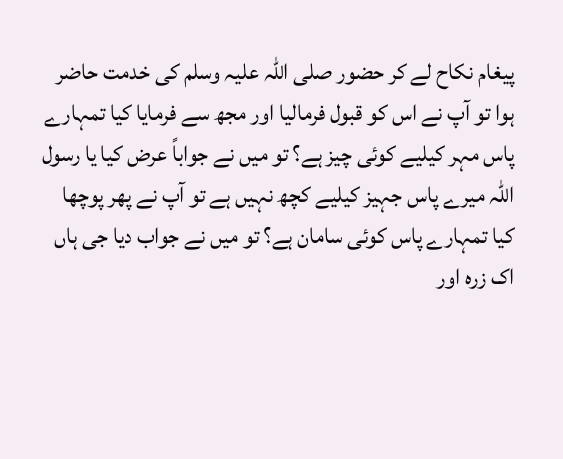پیغام نکاح لے کر حضور صلی اللہ علیہ وسلم کی خدمت حاضر ہوا تو آپ نے اس کو قبول فرمالیا اور مجھ سے فرمایا کیا تمہارے پاس مہر کیلیے کوئی چیز ہے؟ تو میں نے جواباً عرض کیا یا رسول اللہ میرے پاس جہیز کیلیے کچھ نہیں ہے تو آپ نے پھر پوچھا کیا تمہارے پاس کوئی سامان ہے؟ تو میں نے جواب دیا جی ہاں اک زرہ اور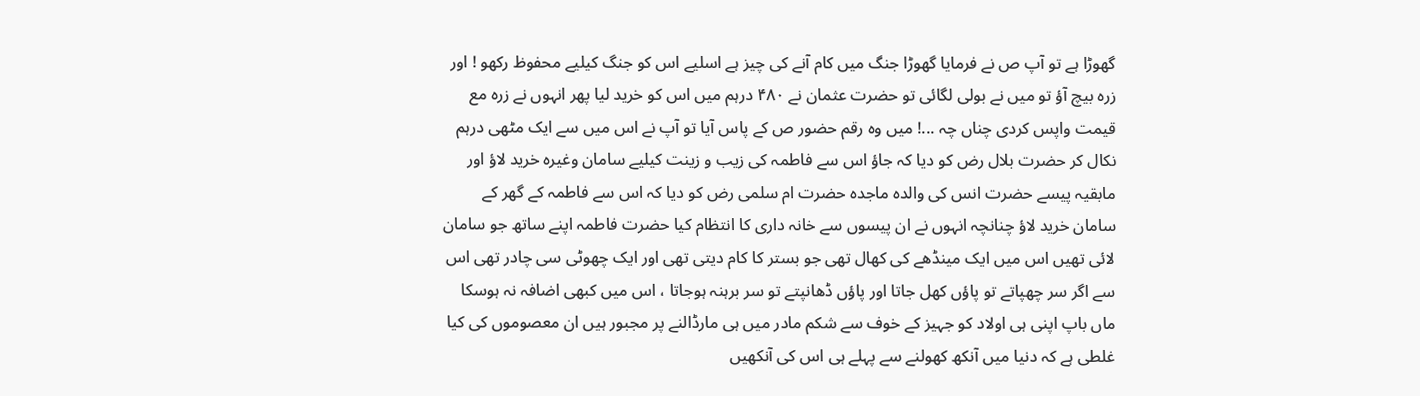گھوڑا ہے تو آپ ص نے فرمایا گھوڑا جنگ میں کام آنے کی چیز ہے اسلیے اس کو جنگ کیلیے محفوظ رکھو ! اور زرہ بیچ آؤ تو میں نے بولی لگائی تو حضرت عثمان نے ۴۸۰ درہم میں اس کو خرید لیا پھر انہوں نے زرہ مع قیمت واپس کردی چناں چہ ...! میں وہ رقم حضور ص کے پاس آیا تو آپ نے اس میں سے ایک مٹھی درہم نکال کر حضرت بلال رض کو دیا کہ جاؤ اس سے فاطمہ کی زیب و زینت کیلیے سامان وغیرہ خرید لاؤ اور مابقیہ پیسے حضرت انس کی والدہ ماجدہ حضرت ام سلمی رض کو دیا کہ اس سے فاطمہ کے گھر کے سامان خرید لاؤ چنانچہ انہوں نے ان پیسوں سے خانہ داری کا انتظام کیا حضرت فاطمہ اپنے ساتھ جو سامان لائی تھیں اس میں ایک مینڈھے کی کھال تھی جو بستر کا کام دیتی تھی اور ایک چھوٹی سی چادر تھی اس سے اگر سر چھپاتے تو پاؤں کھل جاتا اور پاؤں ڈھانپتے تو سر برہنہ ہوجاتا ، اس میں کبھی اضافہ نہ ہوسکا ماں باپ اپنی ہی اولاد کو جہیز کے خوف سے شکم مادر میں ہی مارڈالنے پر مجبور ہیں ان معصوموں کی کیا غلطی ہے کہ دنیا میں آنکھ کھولنے سے پہلے ہی اس کی آنکھیں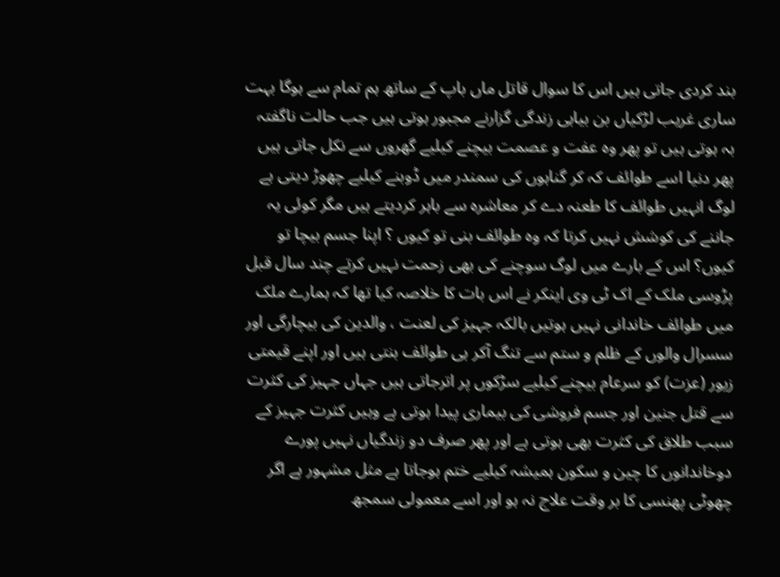بند کردی جاتی ہیں اس کا سوال قاتل ماں باپ کے ساتھ ہم تمام سے ہوگا بہت ساری غریب لڑکیاں بن بیاہی زندگی گزارنے مجبور ہوتی ہیں جب حالت ناگفتہ بہ ہوتی ہیں تو پھر وہ عفت و عصمت بیچنے کیلیے گھروں سے نکل جاتی ہیں پھر دنیا اسے طوائف کہ کر گناہوں کی سمندر میں ڈوبنے کیلیے چھوڑ دیتی ہے لوگ انہیں طوائف کا طعنہ دے کر معاشرہ سے باہر کردیتے ہیں مگر کوئی یہ جاننے کی کوشش نہیں کرتا کہ وہ طوائف بنی تو کیوں ؟ اپنا جسم بیچا تو کیوں؟ اس کے بارے میں لوگ سوچنے کی بھی زحمت نہیں کرتے چند سال قبل پڑوسی ملک کے اک ٹی وی اینکر نے اس بات کا خلاصہ کیا تھا کہ ہمارے ملک میں طوائف خاندانی نہیں ہوتیں بالکہ جہیز کی لعنت ، والدین کی بیچارگی اور سسرال والوں کے ظلم و ستم سے تنگ آکر ہی طوائف بنتی ہیں اور اپنے قیمتی زیور (عزت) کو سرعام بیچنے کیلیے سڑکوں پر اترجاتی ہیں جہاں جہیز کی کثرت سے قتل جنین اور جسم فروشی کی بیماری پیدا ہوتی ہے وہیں کثرت جہیز کے سبب طلاق کی کثرت بھی ہوتی ہے اور پھر صرف دو زندگیاں نہیں پورے دوخاندانوں کا چین و سکون ہمیشہ کیلیے ختم ہوجاتا ہے مثل مشہور ہے اگر چھوٹی پھنسی کا بر وقت علاج نہ ہو اور اسے معمولی سمجھ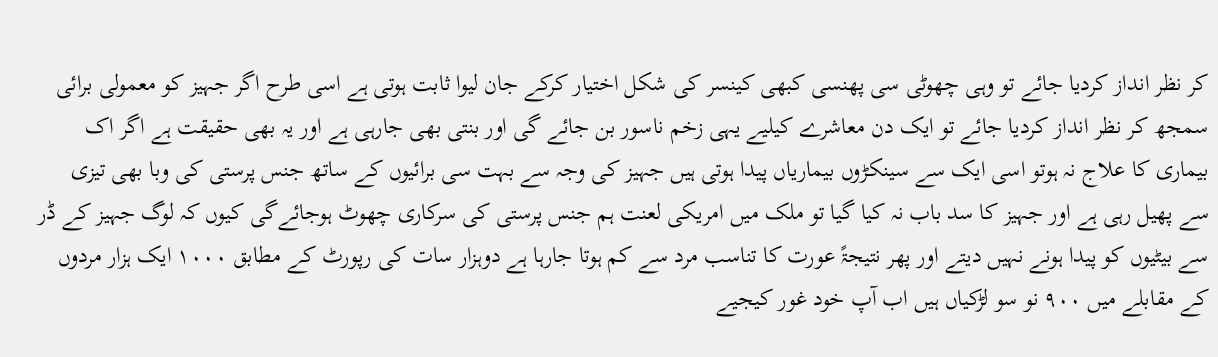کر نظر انداز کردیا جائے تو وہی چھوٹی سی پھنسی کبھی کینسر کی شکل اختیار کرکے جان لیوا ثابت ہوتی ہے اسی طرح اگر جہیز کو معمولی برائی سمجھ کر نظر انداز کردیا جائے تو ایک دن معاشرے کیلیے یہی زخم ناسور بن جائے گی اور بنتی بھی جارہی ہے اور یہ بھی حقیقت ہے اگر اک بیماری کا علاج نہ ہوتو اسی ایک سے سینکڑوں بیماریاں پیدا ہوتی ہیں جہیز کی وجہ سے بہت سی برائیوں کے ساتھ جنس پرستی کی وبا بھی تیزی سے پھیل رہی ہے اور جہیز کا سد باب نہ کیا گیا تو ملک میں امریکی لعنت ہم جنس پرستی کی سرکاری چھوٹ ہوجائےگی کیوں کہ لوگ جہیز کے ڈر سے بیٹیوں کو پیدا ہونے نہیں دیتے اور پھر نتیجۃً عورت کا تناسب مرد سے کم ہوتا جارہا ہے دوہزار سات کی رپورٹ کے مطابق ۱۰۰۰ ایک ہزار مردوں کے مقابلے میں ۹۰۰ نو سو لڑکیاں ہیں اب آپ خود غور کیجیے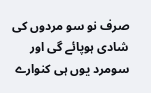صرف نو سو مردوں کی شادی ہوپائے گی اور سومرد یوں ہی کنوارے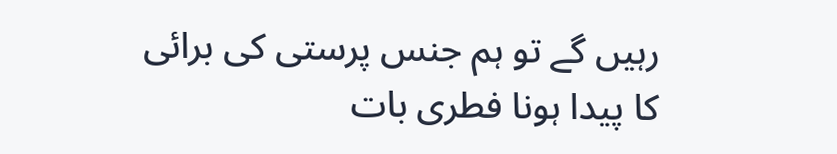رہیں گے تو ہم جنس پرستی کی برائی کا پیدا ہونا فطری بات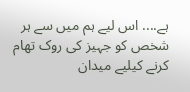ہے.... اس لیے ہم میں سے ہر شخص کو جہیز کی روک تھام کرنے کیلیے میدان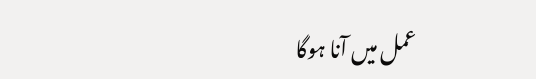عمل میں آنا ہوگا